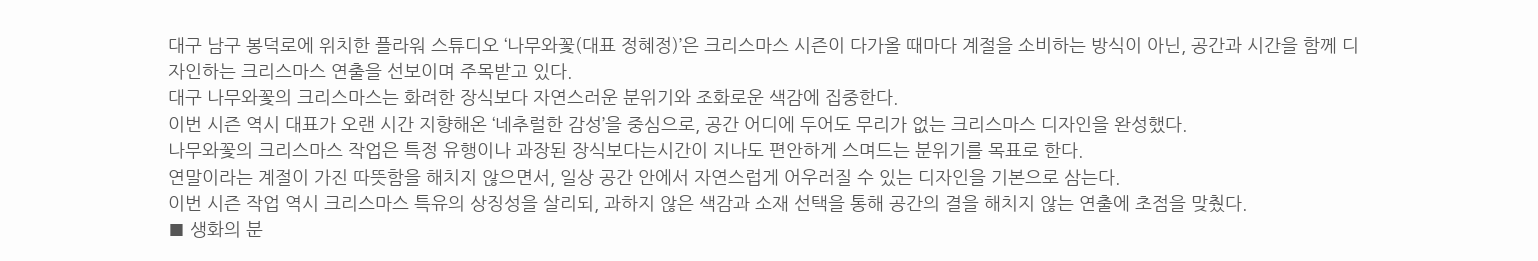대구 남구 봉덕로에 위치한 플라워 스튜디오 ‘나무와꽃(대표 정혜정)’은 크리스마스 시즌이 다가올 때마다 계절을 소비하는 방식이 아닌, 공간과 시간을 함께 디자인하는 크리스마스 연출을 선보이며 주목받고 있다.
대구 나무와꽃의 크리스마스는 화려한 장식보다 자연스러운 분위기와 조화로운 색감에 집중한다.
이번 시즌 역시 대표가 오랜 시간 지향해온 ‘네추럴한 감성’을 중심으로, 공간 어디에 두어도 무리가 없는 크리스마스 디자인을 완성했다.
나무와꽃의 크리스마스 작업은 특정 유행이나 과장된 장식보다는시간이 지나도 편안하게 스며드는 분위기를 목표로 한다.
연말이라는 계절이 가진 따뜻함을 해치지 않으면서, 일상 공간 안에서 자연스럽게 어우러질 수 있는 디자인을 기본으로 삼는다.
이번 시즌 작업 역시 크리스마스 특유의 상징성을 살리되, 과하지 않은 색감과 소재 선택을 통해 공간의 결을 해치지 않는 연출에 초점을 맞췄다.
■ 생화의 분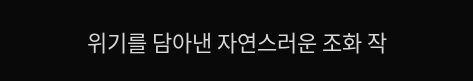위기를 담아낸 자연스러운 조화 작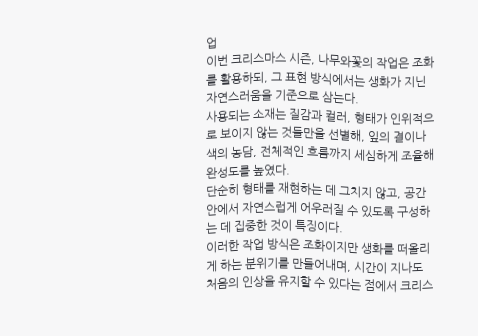업
이번 크리스마스 시즌, 나무와꽃의 작업은 조화를 활용하되, 그 표현 방식에서는 생화가 지닌 자연스러움을 기준으로 삼는다.
사용되는 소재는 질감과 컬러, 형태가 인위적으로 보이지 않는 것들만을 선별해, 잎의 결이나 색의 농담, 전체적인 흐름까지 세심하게 조율해 완성도를 높였다.
단순히 형태를 재현하는 데 그치지 않고, 공간 안에서 자연스럽게 어우러질 수 있도록 구성하는 데 집중한 것이 특징이다.
이러한 작업 방식은 조화이지만 생화를 떠올리게 하는 분위기를 만들어내며, 시간이 지나도 처음의 인상을 유지할 수 있다는 점에서 크리스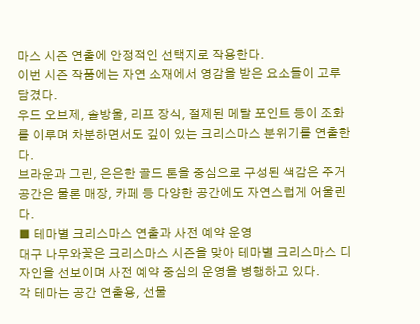마스 시즌 연출에 안정적인 선택지로 작용한다.
이번 시즌 작품에는 자연 소재에서 영감을 받은 요소들이 고루 담겼다.
우드 오브제, 솔방울, 리프 장식, 절제된 메탈 포인트 등이 조화를 이루며 차분하면서도 깊이 있는 크리스마스 분위기를 연출한다.
브라운과 그린, 은은한 골드 톤을 중심으로 구성된 색감은 주거 공간은 물론 매장, 카페 등 다양한 공간에도 자연스럽게 어울린다.
■ 테마별 크리스마스 연출과 사전 예약 운영
대구 나무와꽃은 크리스마스 시즌을 맞아 테마별 크리스마스 디자인을 선보이며 사전 예약 중심의 운영을 병행하고 있다.
각 테마는 공간 연출용, 선물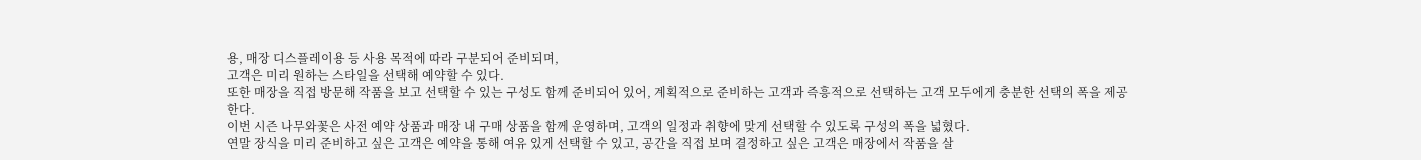용, 매장 디스플레이용 등 사용 목적에 따라 구분되어 준비되며,
고객은 미리 원하는 스타일을 선택해 예약할 수 있다.
또한 매장을 직접 방문해 작품을 보고 선택할 수 있는 구성도 함께 준비되어 있어, 계획적으로 준비하는 고객과 즉흥적으로 선택하는 고객 모두에게 충분한 선택의 폭을 제공한다.
이번 시즌 나무와꽃은 사전 예약 상품과 매장 내 구매 상품을 함께 운영하며, 고객의 일정과 취향에 맞게 선택할 수 있도록 구성의 폭을 넓혔다.
연말 장식을 미리 준비하고 싶은 고객은 예약을 통해 여유 있게 선택할 수 있고, 공간을 직접 보며 결정하고 싶은 고객은 매장에서 작품을 살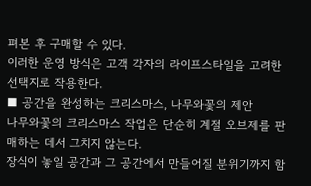펴본 후 구매할 수 있다.
이러한 운영 방식은 고객 각자의 라이프스타일을 고려한 선택지로 작용한다.
■ 공간을 완성하는 크리스마스, 나무와꽃의 제안
나무와꽃의 크리스마스 작업은 단순히 계절 오브제를 판매하는 데서 그치지 않는다.
장식이 놓일 공간과 그 공간에서 만들어질 분위기까지 함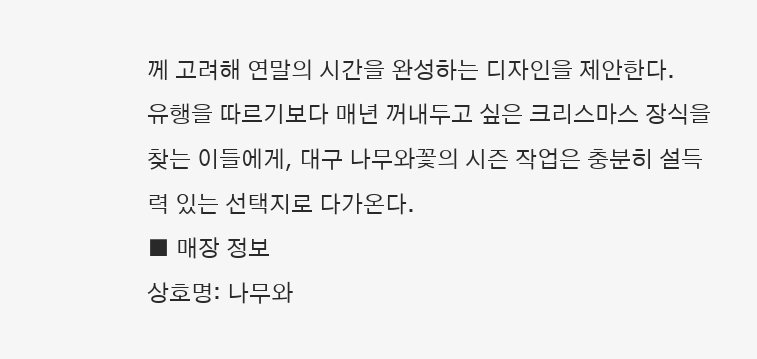께 고려해 연말의 시간을 완성하는 디자인을 제안한다.
유행을 따르기보다 매년 꺼내두고 싶은 크리스마스 장식을 찾는 이들에게, 대구 나무와꽃의 시즌 작업은 충분히 설득력 있는 선택지로 다가온다.
■ 매장 정보
상호명: 나무와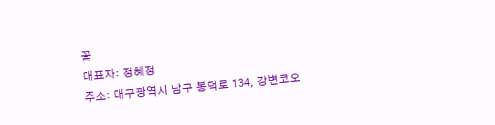꽃
대표자: 정혜정
주소: 대구광역시 남구 봉덕로 134, 강변코오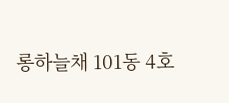롱하늘채 101동 4호